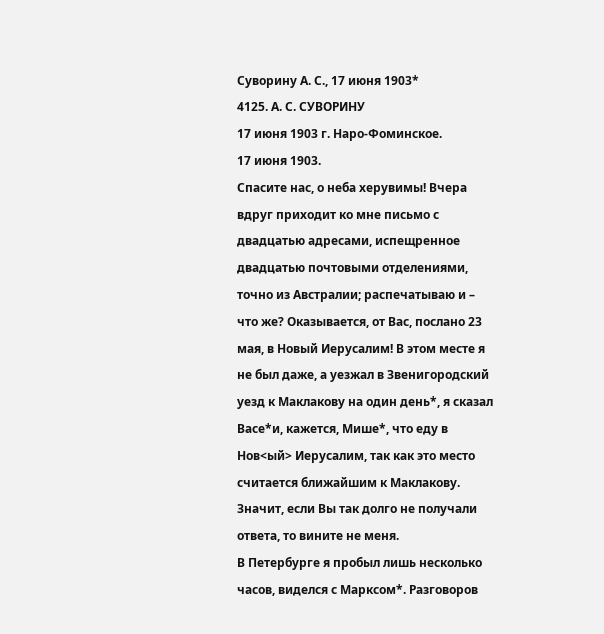Суворину А. С., 17 июня 1903*
4125. А. С. СУВОРИНУ
17 июня 1903 г. Наро-Фоминское.
17 июня 1903.
Спасите нас, о неба херувимы! Вчера вдруг приходит ко мне письмо с двадцатью адресами, испещренное двадцатью почтовыми отделениями, точно из Австралии; распечатываю и – что же? Оказывается, от Вас, послано 23 мая, в Новый Иерусалим! В этом месте я не был даже, а уезжал в Звенигородский уезд к Маклакову на один день*, я сказал Васе*и, кажется, Мише*, что еду в Нов<ый> Иерусалим, так как это место считается ближайшим к Маклакову. Значит, если Вы так долго не получали ответа, то вините не меня.
В Петербурге я пробыл лишь несколько часов, виделся с Марксом*. Разговоров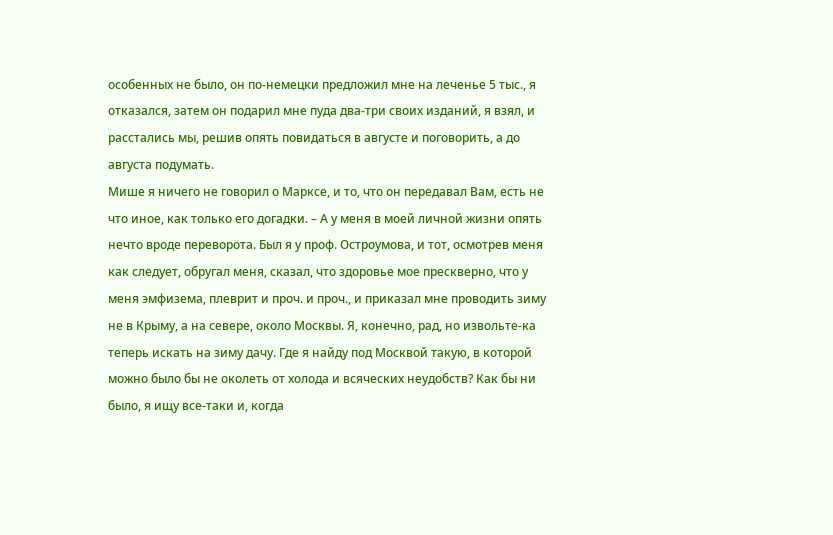особенных не было, он по-немецки предложил мне на леченье 5 тыс., я отказался, затем он подарил мне пуда два-три своих изданий, я взял, и расстались мы, решив опять повидаться в августе и поговорить, а до августа подумать.
Мише я ничего не говорил о Марксе, и то, что он передавал Вам, есть не что иное, как только его догадки. – А у меня в моей личной жизни опять нечто вроде переворота. Был я у проф. Остроумова, и тот, осмотрев меня как следует, обругал меня, сказал, что здоровье мое прескверно, что у меня эмфизема, плеврит и проч. и проч., и приказал мне проводить зиму не в Крыму, а на севере, около Москвы. Я, конечно, рад, но извольте-ка теперь искать на зиму дачу. Где я найду под Москвой такую, в которой можно было бы не околеть от холода и всяческих неудобств? Как бы ни было, я ищу все-таки и, когда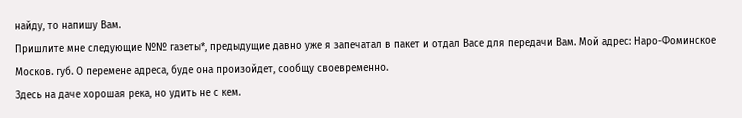найду, то напишу Вам.
Пришлите мне следующие №№ газеты*, предыдущие давно уже я запечатал в пакет и отдал Васе для передачи Вам. Мой адрес: Наро-Фоминское Москов. губ. О перемене адреса, буде она произойдет, сообщу своевременно.
Здесь на даче хорошая река, но удить не с кем.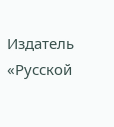Издатель «Русской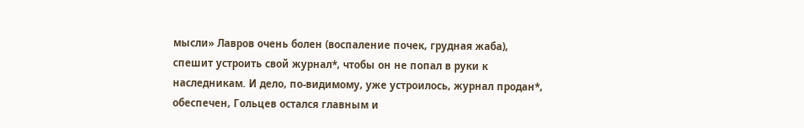мысли» Лавров очень болен (воспаление почек, грудная жаба), спешит устроить свой журнал*, чтобы он не попал в руки к наследникам. И дело, по-видимому, уже устроилось, журнал продан*, обеспечен, Гольцев остался главным и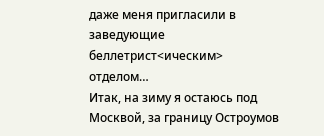даже меня пригласили в заведующие беллетрист<ическим> отделом…
Итак, на зиму я остаюсь под Москвой, за границу Остроумов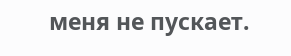меня не пускает.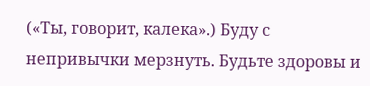(«Ты, говорит, калека».) Буду с непривычки мерзнуть. Будьте здоровы и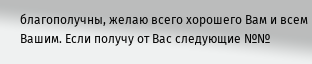благополучны, желаю всего хорошего Вам и всем Вашим. Если получу от Вас следующие №№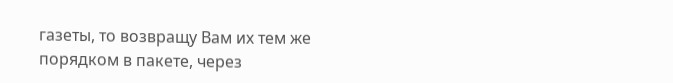газеты, то возвращу Вам их тем же порядком в пакете, через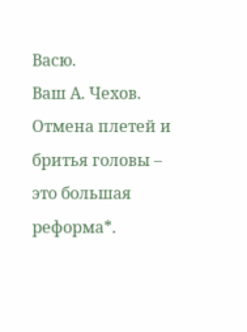Васю.
Ваш А. Чехов.
Отмена плетей и бритья головы – это большая реформа*.